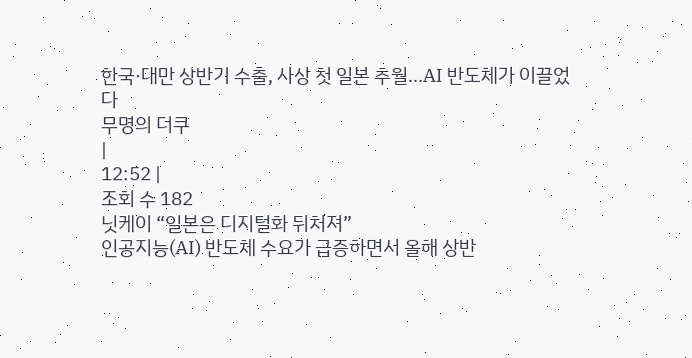한국·대만 상반기 수출, 사상 첫 일본 추월…AI 반도체가 이끌었다
무명의 더쿠
|
12:52 |
조회 수 182
닛케이 “일본은 디지털화 뒤처져”
인공지능(AI) 반도체 수요가 급증하면서 올해 상반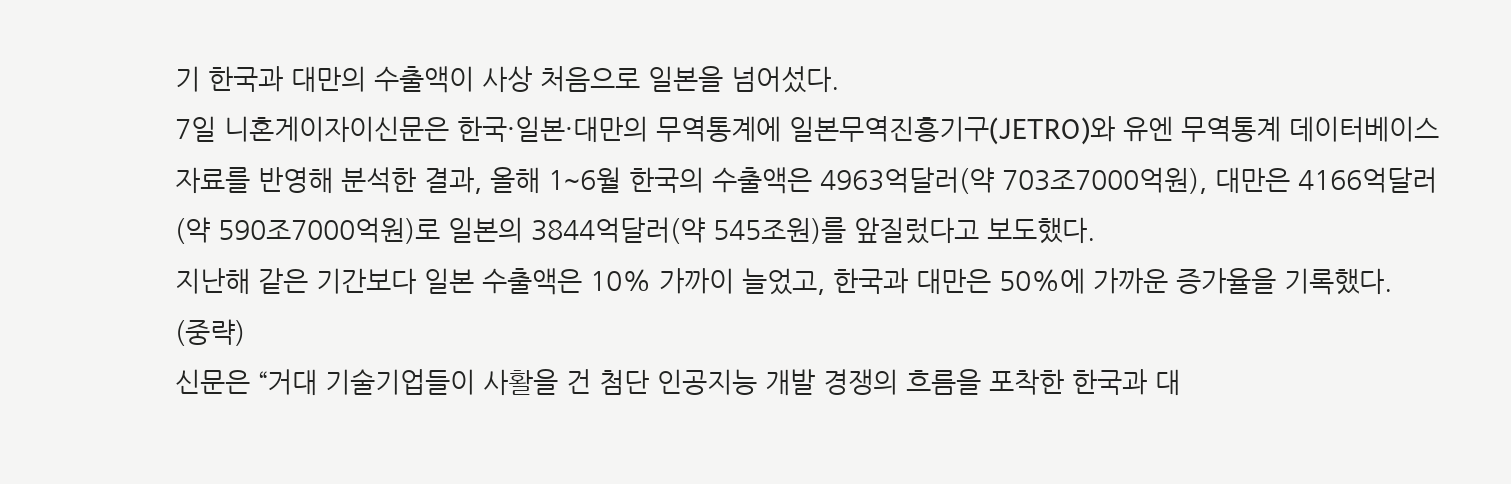기 한국과 대만의 수출액이 사상 처음으로 일본을 넘어섰다.
7일 니혼게이자이신문은 한국·일본·대만의 무역통계에 일본무역진흥기구(JETRO)와 유엔 무역통계 데이터베이스 자료를 반영해 분석한 결과, 올해 1∼6월 한국의 수출액은 4963억달러(약 703조7000억원), 대만은 4166억달러(약 590조7000억원)로 일본의 3844억달러(약 545조원)를 앞질렀다고 보도했다.
지난해 같은 기간보다 일본 수출액은 10% 가까이 늘었고, 한국과 대만은 50%에 가까운 증가율을 기록했다.
(중략)
신문은 “거대 기술기업들이 사활을 건 첨단 인공지능 개발 경쟁의 흐름을 포착한 한국과 대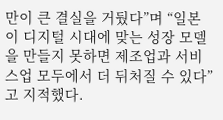만이 큰 결실을 거뒀다”며 “일본이 디지털 시대에 맞는 성장 모델을 만들지 못하면 제조업과 서비스업 모두에서 더 뒤처질 수 있다”고 지적했다.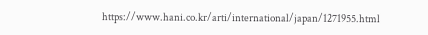https://www.hani.co.kr/arti/international/japan/1271955.html